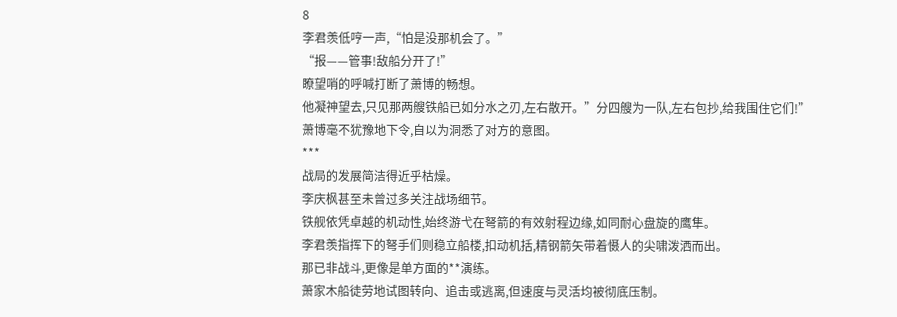8
李君羡低哼一声,“怕是没那机会了。”
“报——管事!敌船分开了!”
瞭望哨的呼喊打断了萧博的畅想。
他凝神望去,只见那两艘铁船已如分水之刃,左右散开。”分四艘为一队,左右包抄,给我围住它们!”
萧博毫不犹豫地下令,自以为洞悉了对方的意图。
***
战局的发展简洁得近乎枯燥。
李庆枫甚至未曾过多关注战场细节。
铁舰依凭卓越的机动性,始终游弋在弩箭的有效射程边缘,如同耐心盘旋的鹰隼。
李君羡指挥下的弩手们则稳立船楼,扣动机括,精钢箭矢带着慑人的尖啸泼洒而出。
那已非战斗,更像是单方面的**演练。
萧家木船徒劳地试图转向、追击或逃离,但速度与灵活均被彻底压制。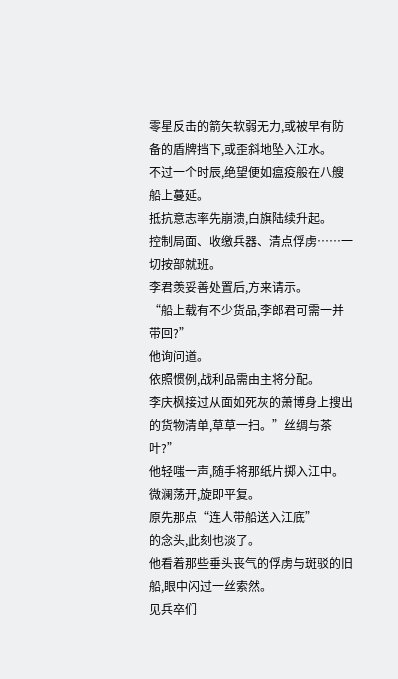零星反击的箭矢软弱无力,或被早有防备的盾牌挡下,或歪斜地坠入江水。
不过一个时辰,绝望便如瘟疫般在八艘船上蔓延。
抵抗意志率先崩溃,白旗陆续升起。
控制局面、收缴兵器、清点俘虏……一切按部就班。
李君羡妥善处置后,方来请示。
“船上载有不少货品,李郎君可需一并带回?”
他询问道。
依照惯例,战利品需由主将分配。
李庆枫接过从面如死灰的萧博身上搜出的货物清单,草草一扫。”丝绸与茶叶?”
他轻嗤一声,随手将那纸片掷入江中。
微澜荡开,旋即平复。
原先那点“连人带船送入江底”
的念头,此刻也淡了。
他看着那些垂头丧气的俘虏与斑驳的旧船,眼中闪过一丝索然。
见兵卒们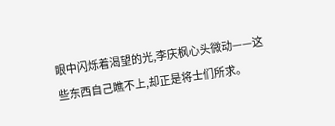眼中闪烁着渴望的光,李庆枫心头微动——这些东西自己瞧不上,却正是将士们所求。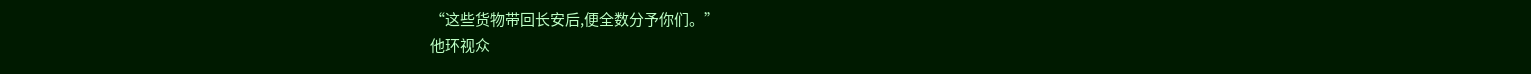“这些货物带回长安后,便全数分予你们。”
他环视众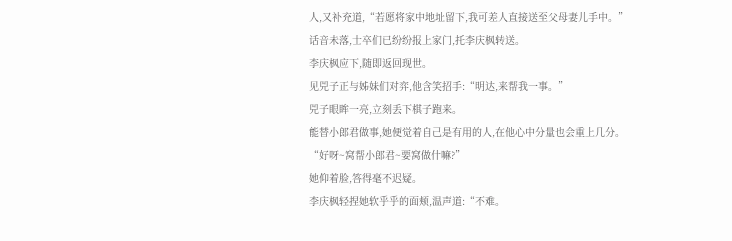人,又补充道,“若愿将家中地址留下,我可差人直接送至父母妻儿手中。”
话音未落,士卒们已纷纷报上家门,托李庆枫转送。
李庆枫应下,随即返回现世。
见兕子正与姊妹们对弈,他含笑招手:“明达,来帮我一事。”
兕子眼眸一亮,立刻丢下棋子跑来。
能替小郎君做事,她便觉着自己是有用的人,在他心中分量也会重上几分。
“好呀~窝帮小郎君~要窝做什嘛?”
她仰着脸,答得毫不迟疑。
李庆枫轻捏她软乎乎的面颊,温声道:“不难。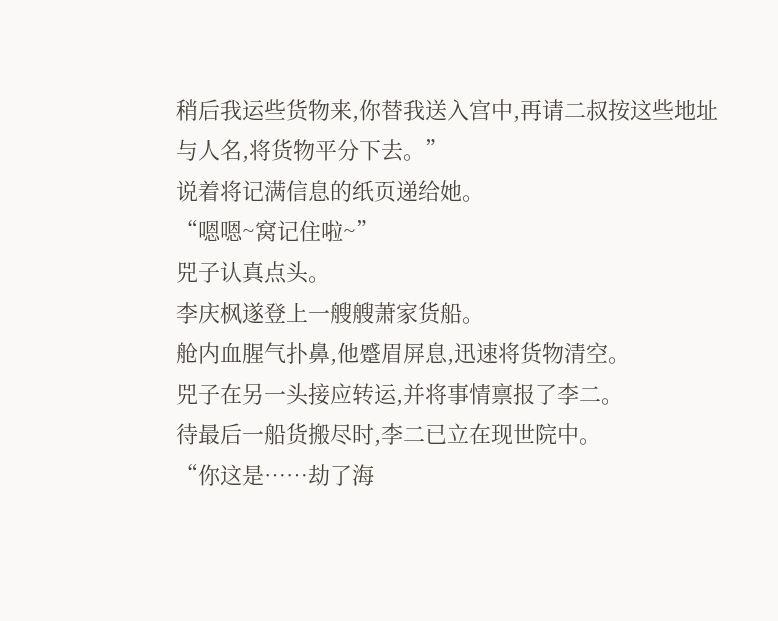稍后我运些货物来,你替我送入宫中,再请二叔按这些地址与人名,将货物平分下去。”
说着将记满信息的纸页递给她。
“嗯嗯~窝记住啦~”
兕子认真点头。
李庆枫遂登上一艘艘萧家货船。
舱内血腥气扑鼻,他蹙眉屏息,迅速将货物清空。
兕子在另一头接应转运,并将事情禀报了李二。
待最后一船货搬尽时,李二已立在现世院中。
“你这是……劫了海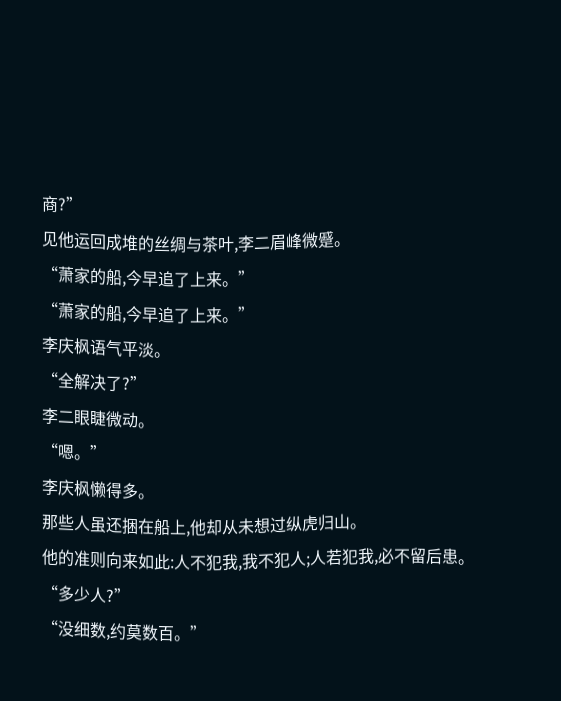商?”
见他运回成堆的丝绸与茶叶,李二眉峰微蹙。
“萧家的船,今早追了上来。”
“萧家的船,今早追了上来。”
李庆枫语气平淡。
“全解决了?”
李二眼睫微动。
“嗯。”
李庆枫懒得多。
那些人虽还捆在船上,他却从未想过纵虎归山。
他的准则向来如此:人不犯我,我不犯人;人若犯我,必不留后患。
“多少人?”
“没细数,约莫数百。”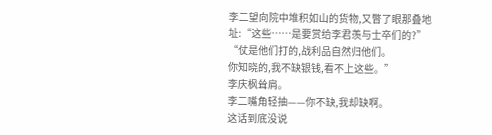李二望向院中堆积如山的货物,又瞥了眼那叠地址:“这些……是要赏给李君羡与士卒们的?”
“仗是他们打的,战利品自然归他们。
你知晓的,我不缺银钱,看不上这些。”
李庆枫耸肩。
李二嘴角轻抽——你不缺,我却缺啊。
这话到底没说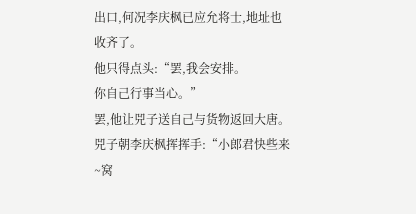出口,何况李庆枫已应允将士,地址也收齐了。
他只得点头:“罢,我会安排。
你自己行事当心。”
罢,他让兕子送自己与货物返回大唐。
兕子朝李庆枫挥挥手:“小郎君快些来~窝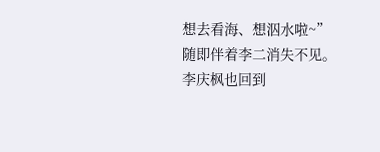想去看海、想泅水啦~”
随即伴着李二消失不见。
李庆枫也回到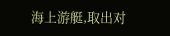海上游艇,取出对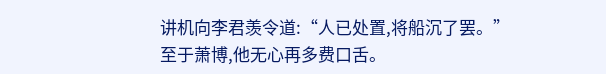讲机向李君羡令道:“人已处置,将船沉了罢。”
至于萧博,他无心再多费口舌。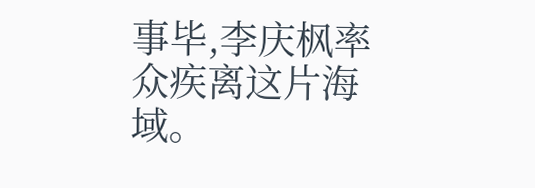事毕,李庆枫率众疾离这片海域。